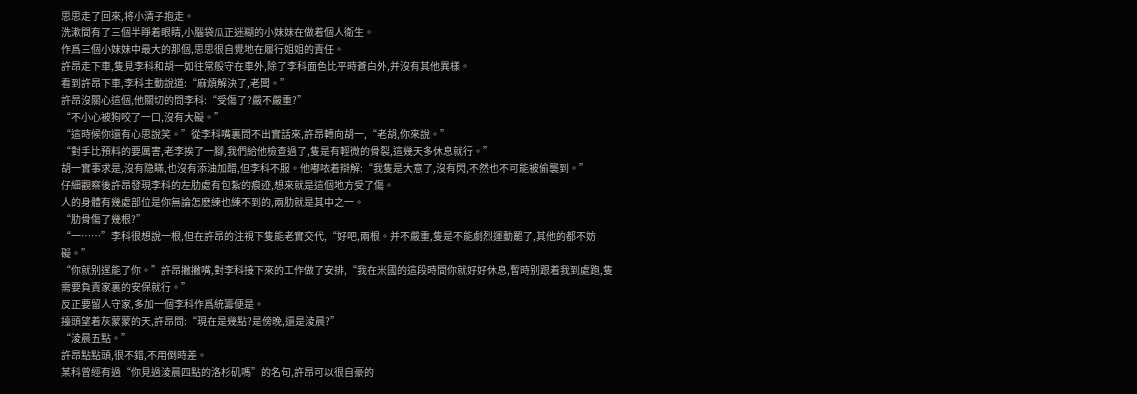思思走了回來,将小清子抱走。
洗漱間有了三個半睜着眼睛,小腦袋瓜正迷糊的小妹妹在做着個人衛生。
作爲三個小妹妹中最大的那個,思思很自覺地在履行姐姐的責任。
許昂走下車,隻見李科和胡一如往常般守在車外,除了李科面色比平時蒼白外,并沒有其他異樣。
看到許昂下車,李科主動說道:“麻煩解決了,老闆。”
許昂沒關心這個,他關切的問李科:“受傷了?嚴不嚴重?”
“不小心被狗咬了一口,沒有大礙。”
“這時候你還有心思說笑。”從李科嘴裏問不出實話來,許昂轉向胡一,“老胡,你來說。”
“對手比預料的要厲害,老李挨了一腳,我們給他檢查過了,隻是有輕微的骨裂,這幾天多休息就行。”
胡一實事求是,沒有隐瞞,也沒有添油加醋,但李科不服。他嘟哝着辯解:“我隻是大意了,沒有閃,不然也不可能被偷襲到。”
仔細觀察後許昂發現李科的左肋處有包紮的痕迹,想來就是這個地方受了傷。
人的身體有幾處部位是你無論怎麽練也練不到的,兩肋就是其中之一。
“肋骨傷了幾根?”
“一……”李科很想說一根,但在許昂的注視下隻能老實交代,“好吧,兩根。并不嚴重,隻是不能劇烈運動罷了,其他的都不妨礙。”
“你就别逞能了你。”許昂撇撇嘴,對李科接下來的工作做了安排,“我在米國的這段時間你就好好休息,暫時别跟着我到處跑,隻需要負責家裏的安保就行。”
反正要留人守家,多加一個李科作爲統籌便是。
擡頭望着灰蒙蒙的天,許昂問:“現在是幾點?是傍晚,還是淩晨?”
“淩晨五點。”
許昂點點頭,很不錯,不用倒時差。
某科曾經有過“你見過淩晨四點的洛杉矶嗎”的名句,許昂可以很自豪的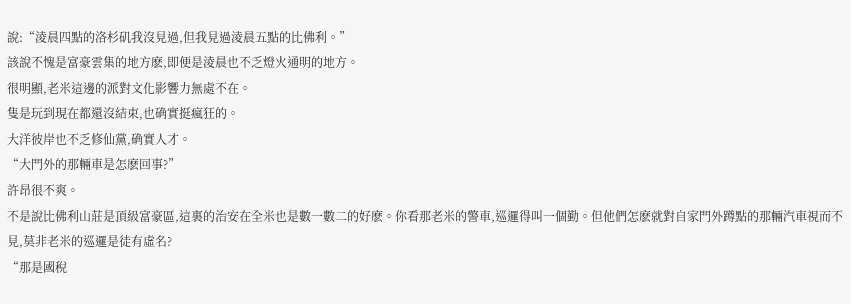說:“淩晨四點的洛杉矶我沒見過,但我見過淩晨五點的比佛利。”
該說不愧是富豪雲集的地方麽,即便是淩晨也不乏燈火通明的地方。
很明顯,老米這邊的派對文化影響力無處不在。
隻是玩到現在都還沒結束,也确實挺瘋狂的。
大洋彼岸也不乏修仙黨,确實人才。
“大門外的那輛車是怎麽回事?”
許昂很不爽。
不是說比佛利山莊是頂級富豪區,這裏的治安在全米也是數一數二的好麽。你看那老米的警車,巡邏得叫一個勤。但他們怎麽就對自家門外蹲點的那輛汽車視而不見,莫非老米的巡邏是徒有虛名?
“那是國稅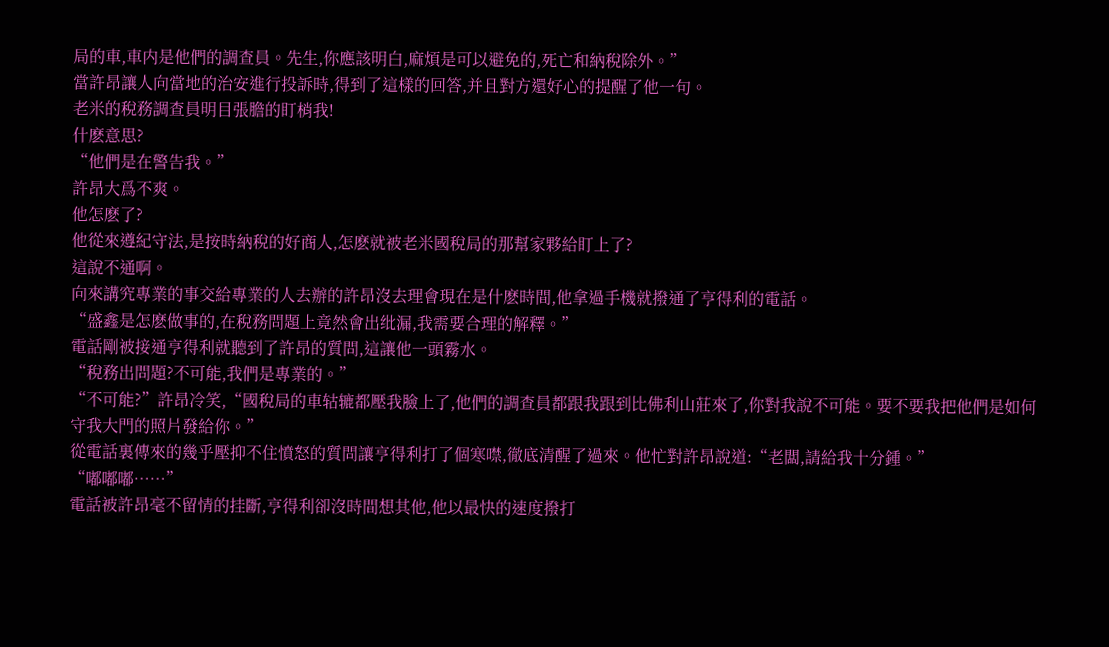局的車,車内是他們的調查員。先生,你應該明白,麻煩是可以避免的,死亡和納稅除外。”
當許昂讓人向當地的治安進行投訴時,得到了這樣的回答,并且對方還好心的提醒了他一句。
老米的稅務調查員明目張膽的盯梢我!
什麽意思?
“他們是在警告我。”
許昂大爲不爽。
他怎麽了?
他從來遵紀守法,是按時納稅的好商人,怎麽就被老米國稅局的那幫家夥給盯上了?
這說不通啊。
向來講究專業的事交給專業的人去辦的許昂沒去理會現在是什麽時間,他拿過手機就撥通了亨得利的電話。
“盛鑫是怎麽做事的,在稅務問題上竟然會出纰漏,我需要合理的解釋。”
電話剛被接通亨得利就聽到了許昂的質問,這讓他一頭霧水。
“稅務出問題?不可能,我們是專業的。”
“不可能?”許昂冷笑,“國稅局的車轱辘都壓我臉上了,他們的調查員都跟我跟到比佛利山莊來了,你對我說不可能。要不要我把他們是如何守我大門的照片發給你。”
從電話裏傳來的幾乎壓抑不住憤怒的質問讓亨得利打了個寒噤,徹底清醒了過來。他忙對許昂說道:“老闆,請給我十分鍾。”
“嘟嘟嘟……”
電話被許昂毫不留情的挂斷,亨得利卻沒時間想其他,他以最快的速度撥打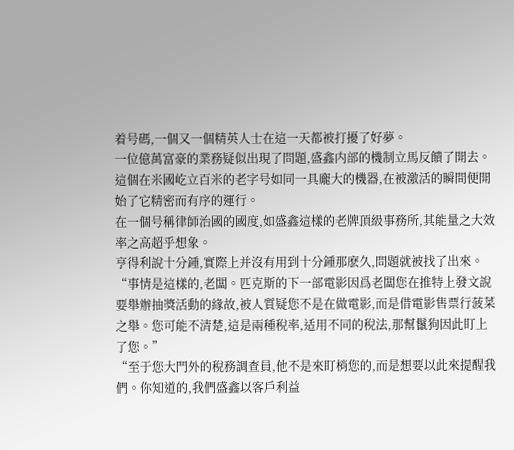着号碼,一個又一個精英人士在這一天都被打擾了好夢。
一位億萬富豪的業務疑似出現了問題,盛鑫内部的機制立馬反饋了開去。這個在米國屹立百米的老字号如同一具龐大的機器,在被激活的瞬間便開始了它精密而有序的運行。
在一個号稱律師治國的國度,如盛鑫這樣的老牌頂級事務所,其能量之大效率之高超乎想象。
亨得利說十分鍾,實際上并沒有用到十分鍾那麽久,問題就被找了出來。
“事情是這樣的,老闆。匹克斯的下一部電影因爲老闆您在推特上發文說要舉辦抽獎活動的緣故,被人質疑您不是在做電影,而是借電影售票行菠菜之舉。您可能不清楚,這是兩種稅率,适用不同的稅法,那幫鬣狗因此盯上了您。”
“至于您大門外的稅務調查員,他不是來盯梢您的,而是想要以此來提醒我們。你知道的,我們盛鑫以客戶利益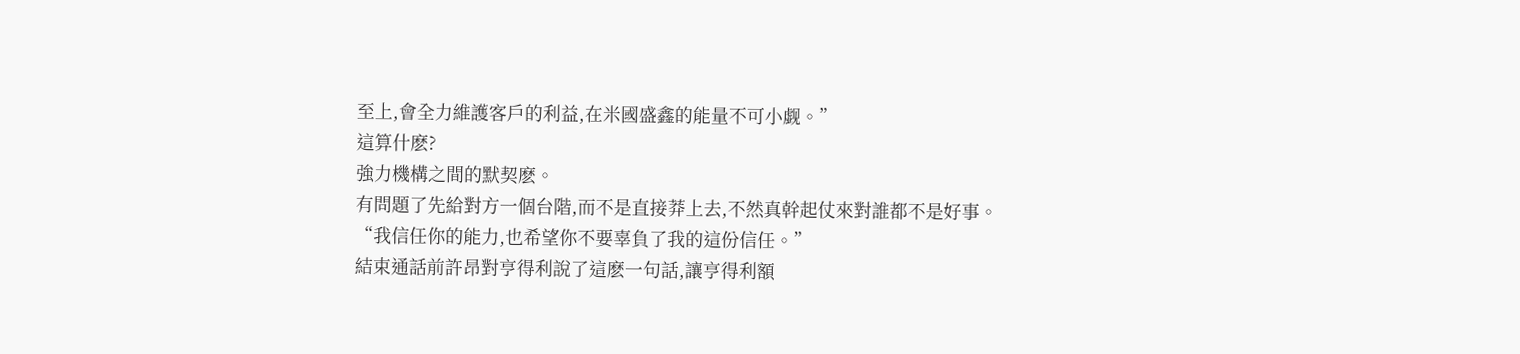至上,會全力維護客戶的利益,在米國盛鑫的能量不可小觑。”
這算什麽?
強力機構之間的默契麽。
有問題了先給對方一個台階,而不是直接莽上去,不然真幹起仗來對誰都不是好事。
“我信任你的能力,也希望你不要辜負了我的這份信任。”
結束通話前許昂對亨得利說了這麽一句話,讓亨得利額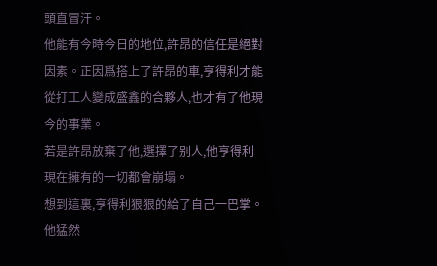頭直冒汗。
他能有今時今日的地位,許昂的信任是絕對因素。正因爲搭上了許昂的車,亨得利才能從打工人變成盛鑫的合夥人,也才有了他現今的事業。
若是許昂放棄了他,選擇了别人,他亨得利現在擁有的一切都會崩塌。
想到這裏,亨得利狠狠的給了自己一巴掌。
他猛然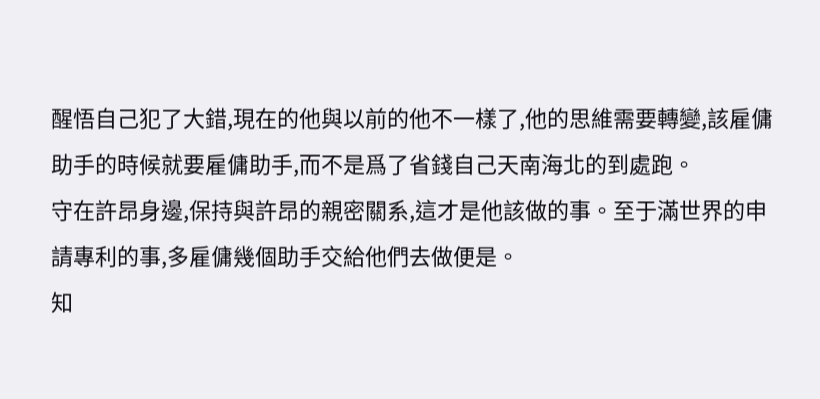醒悟自己犯了大錯,現在的他與以前的他不一樣了,他的思維需要轉變,該雇傭助手的時候就要雇傭助手,而不是爲了省錢自己天南海北的到處跑。
守在許昂身邊,保持與許昂的親密關系,這才是他該做的事。至于滿世界的申請專利的事,多雇傭幾個助手交給他們去做便是。
知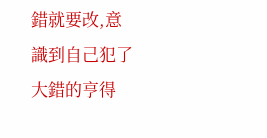錯就要改,意識到自己犯了大錯的亨得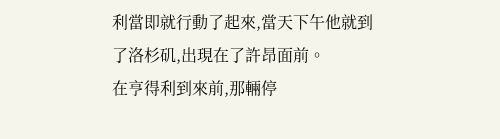利當即就行動了起來,當天下午他就到了洛杉矶,出現在了許昂面前。
在亨得利到來前,那輛停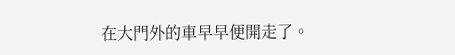在大門外的車早早便開走了。